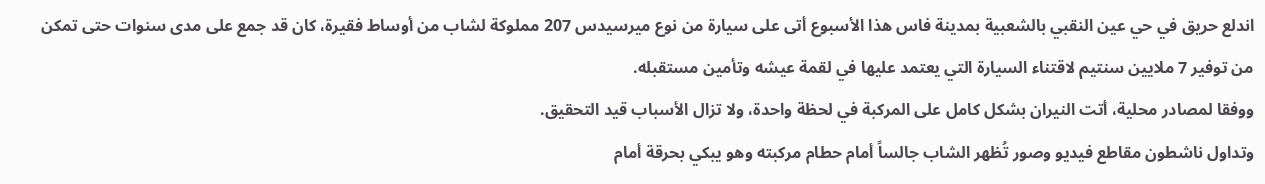اندلع حريق في حي عين النقبي بالشعبية بمدينة فاس هذا الأسبوع أتى على سيارة من نوع ميرسيدس 207 مملوكة لشاب من أوساط فقيرة، كان قد جمع على مدى سنوات حتى تمكن من توفير 7 ملايين سنتيم لاقتناء السيارة التي يعتمد عليها في لقمة عيشه وتأمين مستقبله.
ووفقا لمصادر محلية، أتت النيران بشكل كامل على المركبة في لحظة واحدة، ولا تزال الأسباب قيد التحقيق.
وتداول ناشطون مقاطع فيديو وصور تُظهر الشاب جالساً أمام حطام مركبته وهو يبكي بحرقة أمام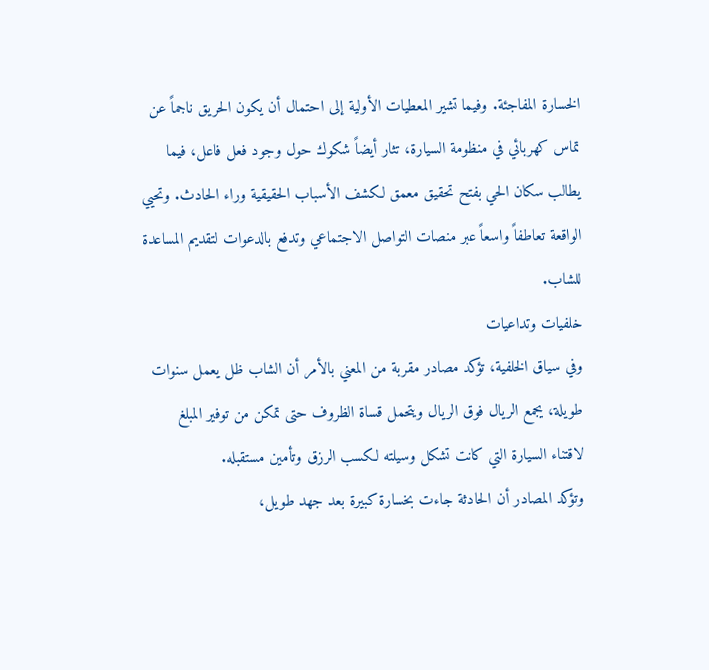الخسارة المفاجئة. وفيما تشير المعطيات الأولية إلى احتمال أن يكون الحريق ناجماً عن تماس كهربائي في منظومة السيارة، تثار أيضاً شكوك حول وجود فعل فاعل، فيما يطالب سكان الحي بفتح تحقيق معمق لكشف الأسباب الحقيقية وراء الحادث. وتحيي الواقعة تعاطفاً واسعاً عبر منصات التواصل الاجتماعي وتدفع بالدعوات لتقديم المساعدة للشاب.
خلفيات وتداعيات
وفي سياق الخلفية، تؤكد مصادر مقربة من المعني بالأمر أن الشاب ظل يعمل سنوات طويلة، يجمع الريال فوق الريال ويتحمل قساة الظروف حتى تمكن من توفير المبلغ لاقتناء السيارة التي كانت تشكل وسيلته لكسب الرزق وتأمين مستقبله.
وتؤكد المصادر أن الحادثة جاءت بخسارة كبيرة بعد جهد طويل،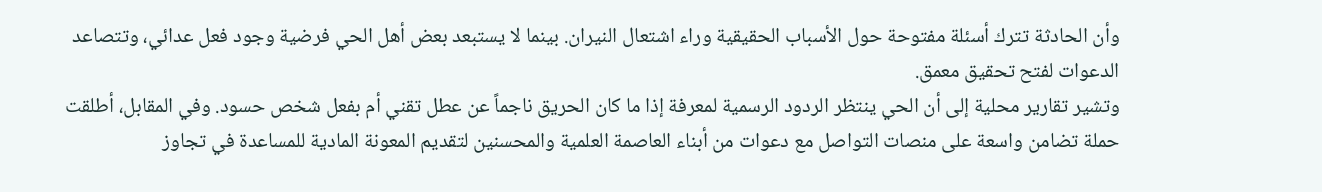وأن الحادثة تترك أسئلة مفتوحة حول الأسباب الحقيقية وراء اشتعال النيران. بينما لا يستبعد بعض أهل الحي فرضية وجود فعل عدائي، وتتصاعد الدعوات لفتح تحقيق معمق.
وتشير تقارير محلية إلى أن الحي ينتظر الردود الرسمية لمعرفة إذا ما كان الحريق ناجماً عن عطل تقني أم بفعل شخص حسود. وفي المقابل، أطلقت حملة تضامن واسعة على منصات التواصل مع دعوات من أبناء العاصمة العلمية والمحسنين لتقديم المعونة المادية للمساعدة في تجاوز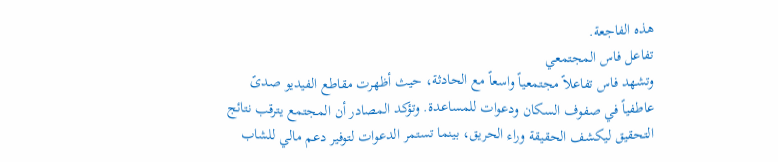هذه الفاجعة.
تفاعل فاس المجتمعي
وتشهد فاس تفاعلاً مجتمعياً واسعاً مع الحادثة، حيث أظهرت مقاطع الفيديو صدىً عاطفياً في صفوف السكان ودعوات للمساعدة. وتؤكد المصادر أن المجتمع يترقب نتائج التحقيق ليكشف الحقيقة وراء الحريق، بينما تستمر الدعوات لتوفير دعم مالي للشاب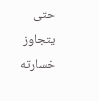حتى يتجاوز خسارته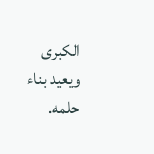الكبرى ويعيد بناء حلمه.